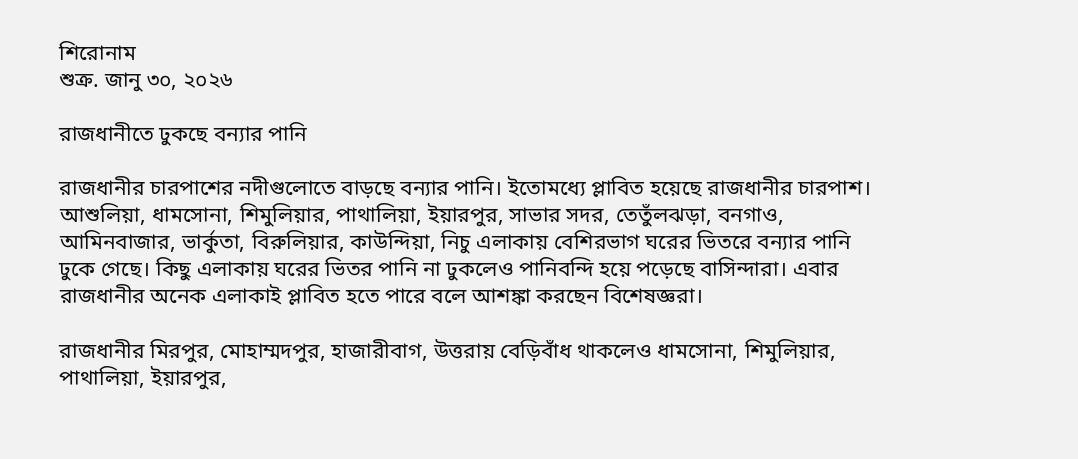শিরোনাম
শুক্র. জানু ৩০, ২০২৬

রাজধানীতে ঢুকছে বন্যার পানি

রাজধানীর চারপাশের নদীগুলোতে বাড়ছে বন্যার পানি। ইতোমধ্যে প্লাবিত হয়েছে রাজধানীর চারপাশ। আশুলিয়া, ধামসোনা, শিমুলিয়ার, পাথালিয়া, ইয়ারপুর, সাভার সদর, তেতুঁলঝড়া, বনগাও, আমিনবাজার, ভার্কুতা, বিরুলিয়ার, কাউন্দিয়া, নিচু এলাকায় বেশিরভাগ ঘরের ভিতরে বন্যার পানি ঢুকে গেছে। কিছু এলাকায় ঘরের ভিতর পানি না ঢুকলেও পানিবন্দি হয়ে পড়েছে বাসিন্দারা। এবার রাজধানীর অনেক এলাকাই প্লাবিত হতে পারে বলে আশঙ্কা করছেন বিশেষজ্ঞরা।

রাজধানীর মিরপুর, মোহাম্মদপুর, হাজারীবাগ, উত্তরায় বেড়িবাঁধ থাকলেও ধামসোনা, শিমুলিয়ার, পাথালিয়া, ইয়ারপুর,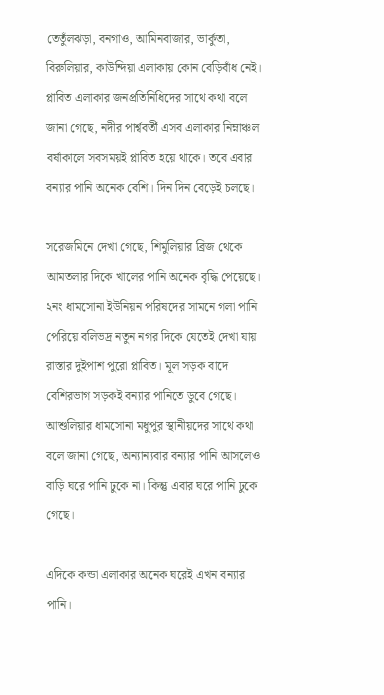তেতুঁলঝড়া, বনগাও, আমিনবাজার, ভার্কুতা, বিরুলিয়ার, কাউন্দিয়া এলাকায় কোন বেড়িবাঁধ নেই। প্লাবিত এলাকার জনপ্রতিনিধিদের সাথে কথা বলে জানা গেছে, নদীর পার্শ্ববর্তী এসব এলাকার নিম্নাঞ্চল বর্ষাকালে সবসময়ই প্লাবিত হয়ে থাকে। তবে এবার বন্যার পানি অনেক বেশি। দিন দিন বেড়েই চলছে।

সরেজমিনে দেখা গেছে, শিমুলিয়ার ব্রিজ থেকে আমতলার দিকে খালের পানি অনেক বৃদ্ধি পেয়েছে। ২নং ধামসোনা ইউনিয়ন পরিষদের সামনে গলা পানি পেরিয়ে বলিভদ্র নতুন নগর দিকে যেতেই দেখা যায় রাস্তার দুইপাশ পুরো প্লাবিত। মূল সড়ক বাদে বেশিরভাগ সড়কই বন্যার পানিতে ডুবে গেছে। আশুলিয়ার ধামসোনা মধুপুর স্থানীয়দের সাথে কথা বলে জানা গেছে, অন্যান্যবার বন্যার পানি আসলেও বাড়ি ঘরে পানি ঢুকে না। কিন্তু এবার ঘরে পানি ঢুকে গেছে।

এদিকে কন্ডা এলাকার অনেক ঘরেই এখন বন্যার পানি।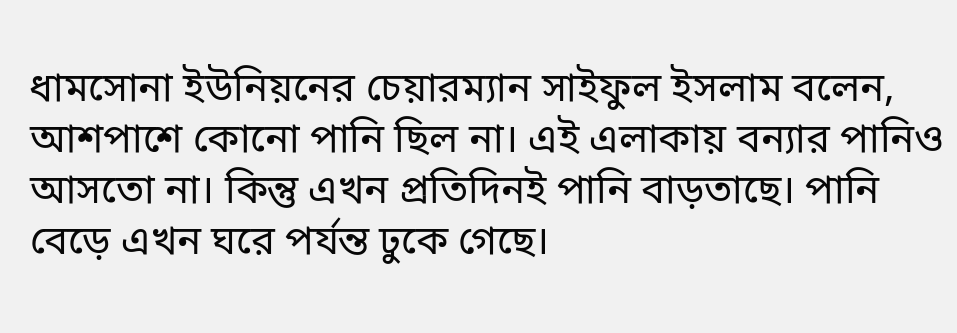ধামসোনা ইউনিয়নের চেয়ারম্যান সাইফুল ইসলাম বলেন, আশপাশে কোনো পানি ছিল না। এই এলাকায় বন্যার পানিও আসতো না। কিন্তু এখন প্রতিদিনই পানি বাড়তাছে। পানি বেড়ে এখন ঘরে পর্যন্ত ঢুকে গেছে।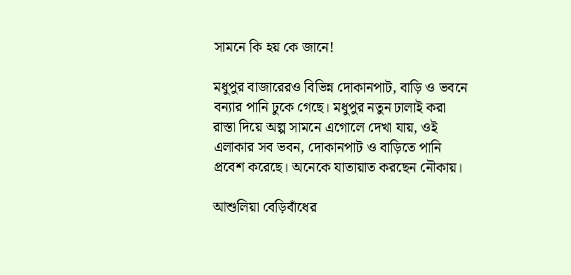সামনে কি হয় কে জানে!

মধুপুর বাজারেরও বিভিন্ন দোকানপাট, বাড়ি ও ভবনে বন্যার পানি ঢুকে গেছে। মধুপুর নতুন ঢালাই করা রাস্তা দিয়ে অল্প সামনে এগোলে দেখা যায়, ওই এলাকার সব ভবন, দোকানপাট ও বাড়িতে পানি প্রবেশ করেছে। অনেকে যাতায়াত করছেন নৌকায়।

আশুলিয়া বেড়িবাঁধের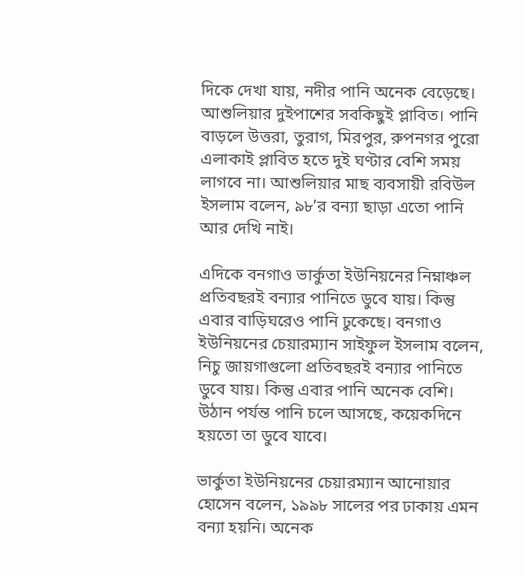দিকে দেখা যায়, নদীর পানি অনেক বেড়েছে। আশুলিয়ার দুইপাশের সবকিছুই প্লাবিত। পানি বাড়লে উত্তরা, তুরাগ, মিরপুর, রুপনগর পুরো এলাকাই প্লাবিত হতে দুই ঘণ্টার বেশি সময় লাগবে না। আশুলিয়ার মাছ ব্যবসায়ী রবিউল ইসলাম বলেন, ৯৮’র বন্যা ছাড়া এতো পানি আর দেখি নাই।

এদিকে বনগাও ভার্কুতা ইউনিয়নের নিম্নাঞ্চল প্রতিবছরই বন্যার পানিতে ডুবে যায়। কিন্তু এবার বাড়িঘরেও পানি ঢুকেছে। বনগাও ইউনিয়নের চেয়ারম্যান সাইফুল ইসলাম বলেন, নিচু জায়গাগুলো প্রতিবছরই বন্যার পানিতে ডুবে যায়। কিন্তু এবার পানি অনেক বেশি। উঠান পর্যন্ত পানি চলে আসছে, কয়েকদিনে হয়তো তা ডুবে যাবে।

ভার্কুতা ইউনিয়নের চেয়ারম্যান আনোয়ার হোসেন বলেন, ১৯৯৮ সালের পর ঢাকায় এমন বন্যা হয়নি। অনেক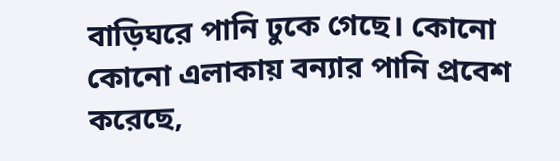বাড়িঘরে পানি ঢুকে গেছে। কোনো কোনো এলাকায় বন্যার পানি প্রবেশ করেছে,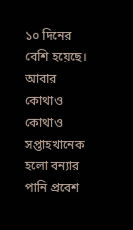১০ দিনের বেশি হয়েছে। আবার কোথাও কোথাও সপ্তাহখানেক হলো বন্যার পানি প্রবেশ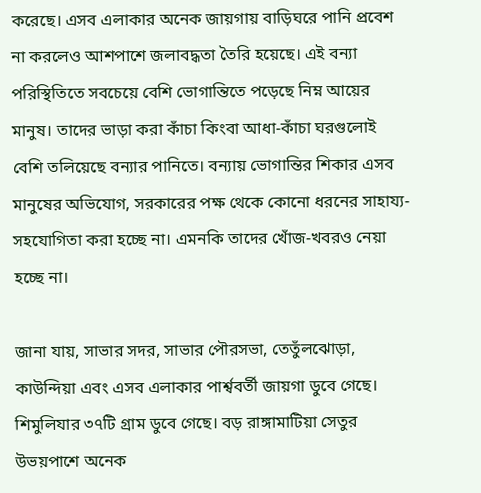করেছে। এসব এলাকার অনেক জায়গায় বাড়িঘরে পানি প্রবেশ না করলেও আশপাশে জলাবদ্ধতা তৈরি হয়েছে। এই বন্যা পরিস্থিতিতে সবচেয়ে বেশি ভোগান্তিতে পড়েছে নিম্ন আয়ের মানুষ। তাদের ভাড়া করা কাঁচা কিংবা আধা-কাঁচা ঘরগুলোই বেশি তলিয়েছে বন্যার পানিতে। বন্যায় ভোগান্তির শিকার এসব মানুষের অভিযোগ, সরকারের পক্ষ থেকে কোনো ধরনের সাহায্য-সহযোগিতা করা হচ্ছে না। এমনকি তাদের খোঁজ-খবরও নেয়া হচ্ছে না।

জানা যায়, সাভার সদর, সাভার পৌরসভা, তেতুঁলঝোড়া, কাউন্দিয়া এবং এসব এলাকার পার্শ্ববর্তী জায়গা ডুবে গেছে। শিমুলিযার ৩৭টি গ্রাম ডুবে গেছে। বড় রাঙ্গামাটিয়া সেতুর উভয়পাশে অনেক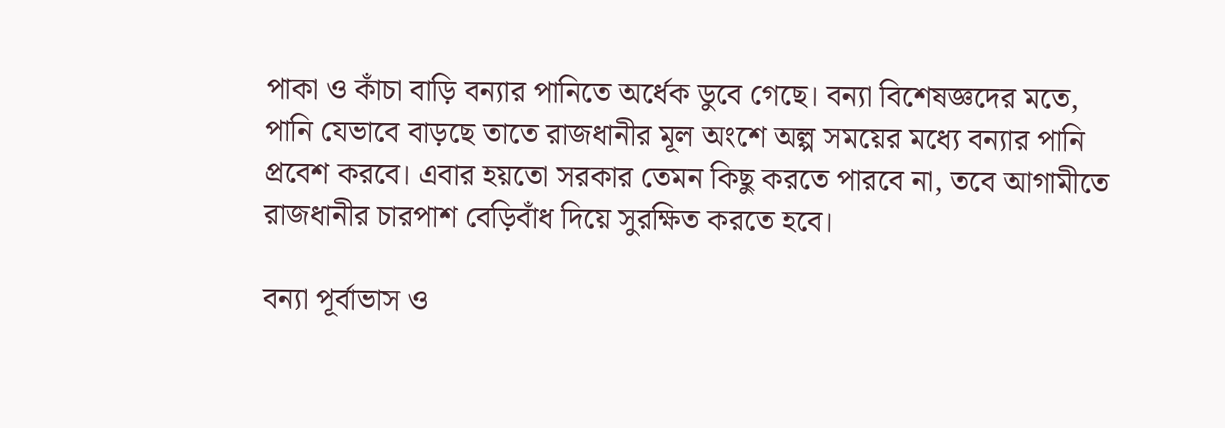পাকা ও কাঁচা বাড়ি বন্যার পানিতে অর্ধেক ডুবে গেছে। বন্যা বিশেষজ্ঞদের মতে, পানি যেভাবে বাড়ছে তাতে রাজধানীর মূল অংশে অল্প সময়ের মধ্যে বন্যার পানি প্রবেশ করবে। এবার হয়তো সরকার তেমন কিছু করতে পারবে না, তবে আগামীতে রাজধানীর চারপাশ বেড়িবাঁধ দিয়ে সুরক্ষিত করতে হবে।

বন্যা পূর্বাভাস ও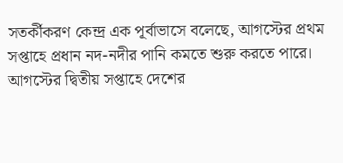সতর্কীকরণ কেন্দ্র এক পূর্বাভাসে বলেছে, আগস্টের প্রথম সপ্তাহে প্রধান নদ-নদীর পানি কমতে শুরু করতে পারে। আগস্টের দ্বিতীয় সপ্তাহে দেশের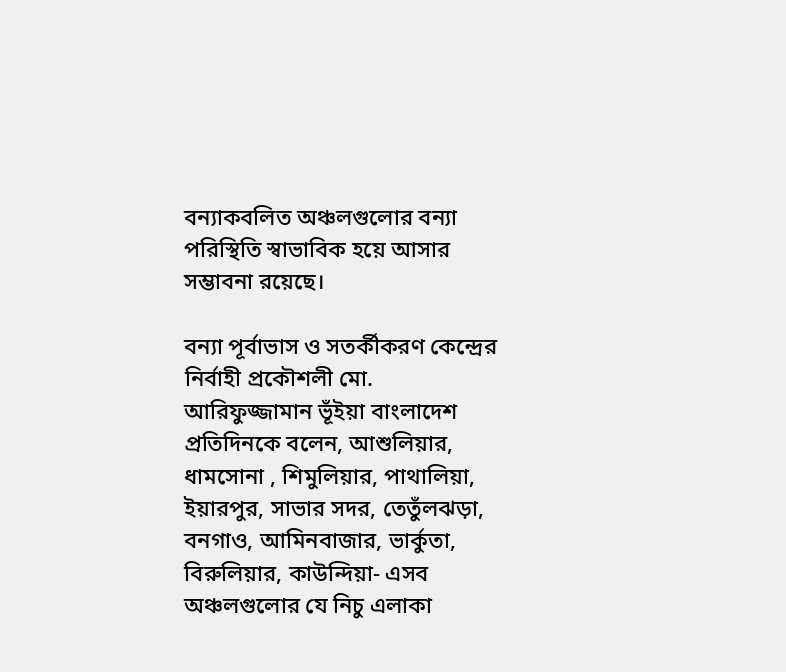বন্যাকবলিত অঞ্চলগুলোর বন্যা পরিস্থিতি স্বাভাবিক হয়ে আসার সম্ভাবনা রয়েছে।

বন্যা পূর্বাভাস ও সতর্কীকরণ কেন্দ্রের নির্বাহী প্রকৌশলী মো. আরিফুজ্জামান ভূঁইয়া বাংলাদেশ প্রতিদিনকে বলেন, আশুলিয়ার, ধামসোনা , শিমুলিয়ার, পাথালিয়া, ইয়ারপুর, সাভার সদর, তেতুঁলঝড়া, বনগাও, আমিনবাজার, ভার্কুতা, বিরুলিয়ার, কাউন্দিয়া- এসব অঞ্চলগুলোর যে নিচু এলাকা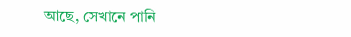আছে, সেখানে পানি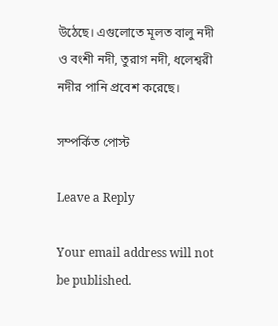উঠেছে। এগুলোতে মূলত বালু নদী ও বংশী নদী, তুরাগ নদী, ধলেশ্বরী নদীর পানি প্রবেশ করেছে।

সম্পর্কিত পোস্ট

Leave a Reply

Your email address will not be published.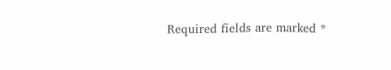Required fields are marked *